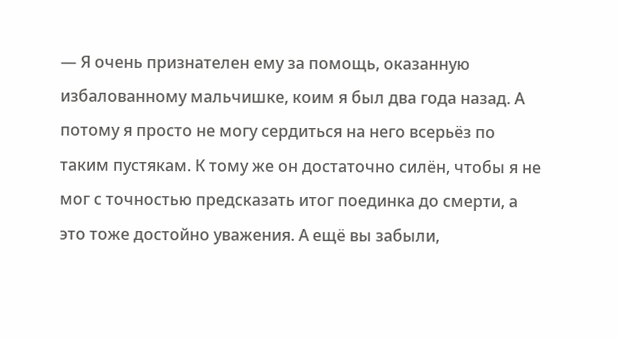— Я очень признателен ему за помощь, оказанную избалованному мальчишке, коим я был два года назад. А потому я просто не могу сердиться на него всерьёз по таким пустякам. К тому же он достаточно силён, чтобы я не мог с точностью предсказать итог поединка до смерти, а это тоже достойно уважения. А ещё вы забыли,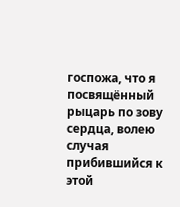госпожа, что я посвящённый рыцарь по зову сердца, волею случая прибившийся к этой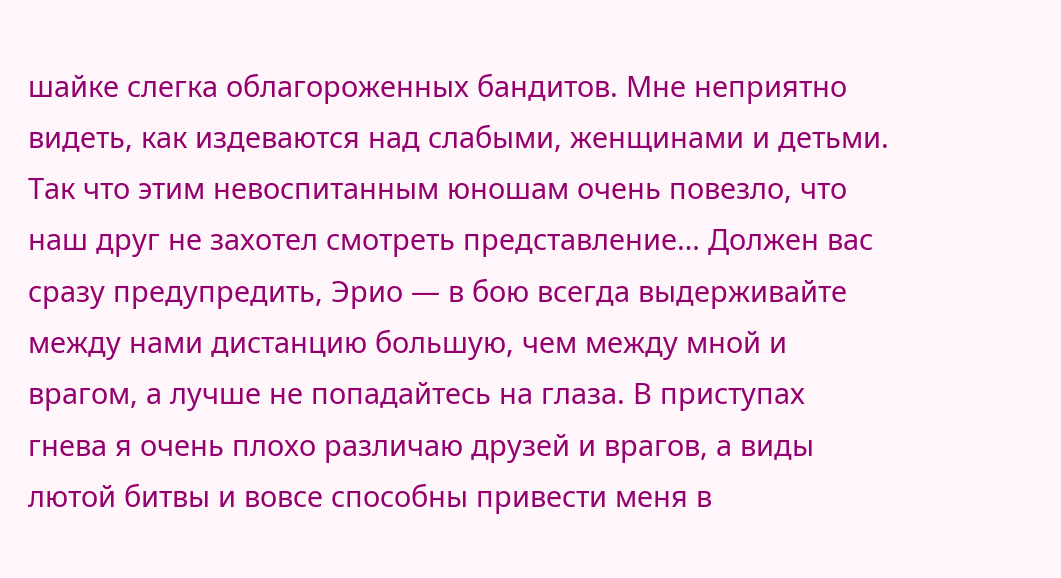шайке слегка облагороженных бандитов. Мне неприятно видеть, как издеваются над слабыми, женщинами и детьми. Так что этим невоспитанным юношам очень повезло, что наш друг не захотел смотреть представление… Должен вас сразу предупредить, Эрио — в бою всегда выдерживайте между нами дистанцию большую, чем между мной и врагом, а лучше не попадайтесь на глаза. В приступах гнева я очень плохо различаю друзей и врагов, а виды лютой битвы и вовсе способны привести меня в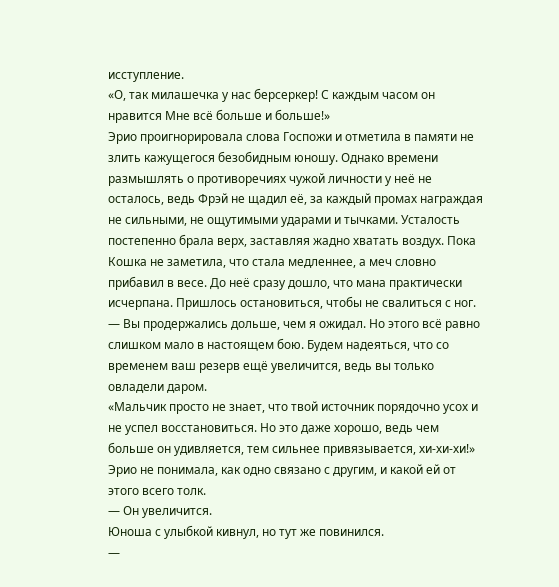исступление.
«О, так милашечка у нас берсеркер! С каждым часом он нравится Мне всё больше и больше!»
Эрио проигнорировала слова Госпожи и отметила в памяти не злить кажущегося безобидным юношу. Однако времени размышлять о противоречиях чужой личности у неё не осталось, ведь Фрэй не щадил её, за каждый промах награждая не сильными, не ощутимыми ударами и тычками. Усталость постепенно брала верх, заставляя жадно хватать воздух. Пока Кошка не заметила, что стала медленнее, а меч словно прибавил в весе. До неё сразу дошло, что мана практически исчерпана. Пришлось остановиться, чтобы не свалиться с ног.
— Вы продержались дольше, чем я ожидал. Но этого всё равно слишком мало в настоящем бою. Будем надеяться, что со временем ваш резерв ещё увеличится, ведь вы только овладели даром.
«Мальчик просто не знает, что твой источник порядочно усох и не успел восстановиться. Но это даже хорошо, ведь чем больше он удивляется, тем сильнее привязывается, хи-хи-хи!»
Эрио не понимала, как одно связано с другим, и какой ей от этого всего толк.
— Он увеличится.
Юноша с улыбкой кивнул, но тут же повинился.
—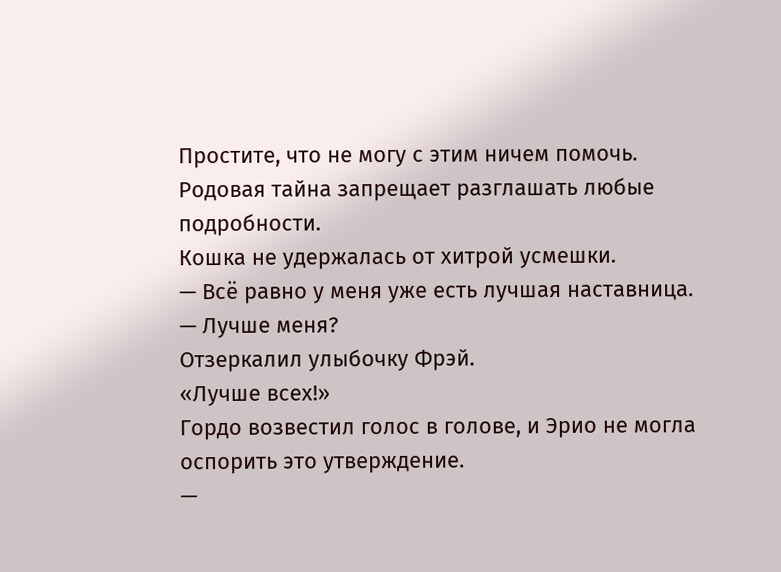Простите, что не могу с этим ничем помочь. Родовая тайна запрещает разглашать любые подробности.
Кошка не удержалась от хитрой усмешки.
— Всё равно у меня уже есть лучшая наставница.
— Лучше меня?
Отзеркалил улыбочку Фрэй.
«Лучше всех!»
Гордо возвестил голос в голове, и Эрио не могла оспорить это утверждение.
—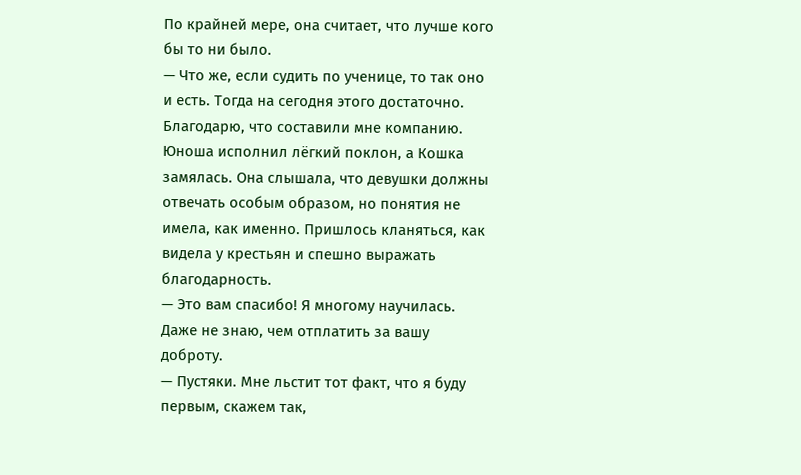По крайней мере, она считает, что лучше кого бы то ни было.
— Что же, если судить по ученице, то так оно и есть. Тогда на сегодня этого достаточно. Благодарю, что составили мне компанию.
Юноша исполнил лёгкий поклон, а Кошка замялась. Она слышала, что девушки должны отвечать особым образом, но понятия не имела, как именно. Пришлось кланяться, как видела у крестьян и спешно выражать благодарность.
— Это вам спасибо! Я многому научилась. Даже не знаю, чем отплатить за вашу доброту.
— Пустяки. Мне льстит тот факт, что я буду первым, скажем так,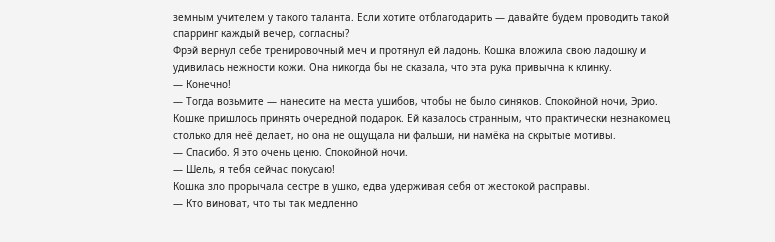земным учителем у такого таланта. Если хотите отблагодарить — давайте будем проводить такой спарринг каждый вечер, согласны?
Фрэй вернул себе тренировочный меч и протянул ей ладонь. Кошка вложила свою ладошку и удивилась нежности кожи. Она никогда бы не сказала, что эта рука привычна к клинку.
— Конечно!
— Тогда возьмите — нанесите на места ушибов, чтобы не было синяков. Спокойной ночи, Эрио.
Кошке пришлось принять очередной подарок. Ей казалось странным, что практически незнакомец столько для неё делает, но она не ощущала ни фальши, ни намёка на скрытые мотивы.
— Спасибо. Я это очень ценю. Спокойной ночи.
— Шель, я тебя сейчас покусаю!
Кошка зло прорычала сестре в ушко, едва удерживая себя от жестокой расправы.
— Кто виноват, что ты так медленно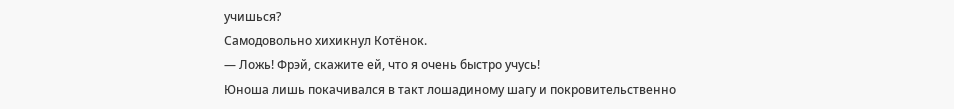учишься?
Самодовольно хихикнул Котёнок.
— Ложь! Фрэй, скажите ей, что я очень быстро учусь!
Юноша лишь покачивался в такт лошадиному шагу и покровительственно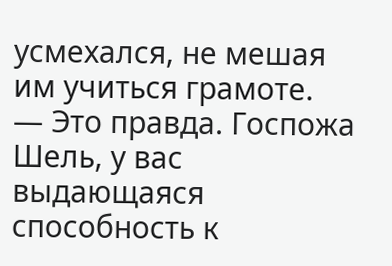усмехался, не мешая им учиться грамоте.
— Это правда. Госпожа Шель, у вас выдающаяся способность к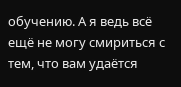обучению. А я ведь всё ещё не могу смириться с тем, что вам удаётся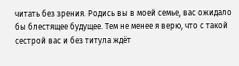читать без зрения. Родись вы в моей семье, вас ожидало бы блестящее будущее. Тем не менее я верю, что с такой сестрой вас и без титула ждёт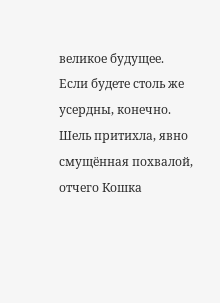великое будущее. Если будете столь же усердны, конечно.
Шель притихла, явно смущённая похвалой, отчего Кошка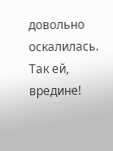довольно оскалилась. Так ей, вредине!